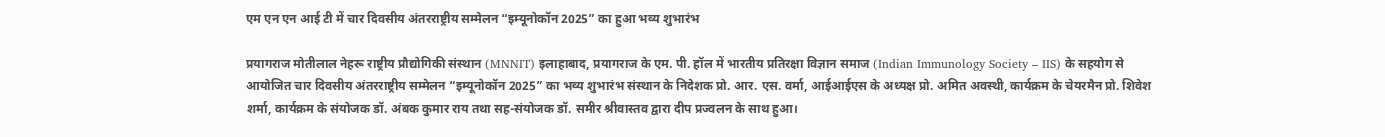एम एन एन आई टी में चार दिवसीय अंतरराष्ट्रीय सम्मेलन “इम्यूनोकॉन 2025” का हुआ भव्य शुभारंभ

प्रयागराज मोतीलाल नेहरू राष्ट्रीय प्रौद्योगिकी संस्थान (MNNIT) इलाहाबाद, प्रयागराज के एम. पी. हॉल में भारतीय प्रतिरक्षा विज्ञान समाज (Indian Immunology Society – IIS) के सहयोग से आयोजित चार दिवसीय अंतरराष्ट्रीय सम्मेलन “इम्यूनोकॉन 2025” का भव्य शुभारंभ संस्थान के निदेशक प्रो. आर. एस. वर्मा, आईआईएस के अध्यक्ष प्रो. अमित अवस्थी, कार्यक्रम के चेयरमैन प्रो. शिवेश शर्मा, कार्यक्रम के संयोजक डॉ. अंबक कुमार राय तथा सह-संयोजक डॉ. समीर श्रीवास्तव द्वारा दीप प्रज्वलन के साथ हुआ।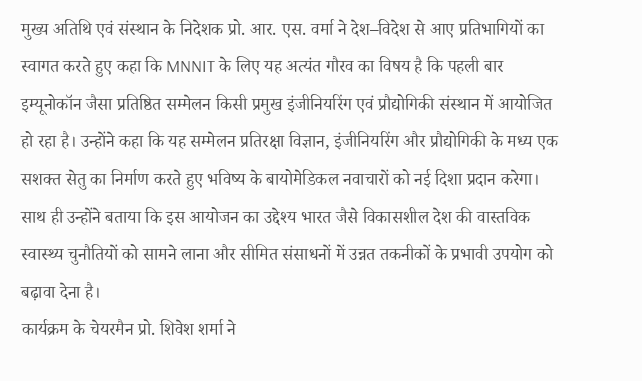मुख्य अतिथि एवं संस्थान के निदेशक प्रो. आर. एस. वर्मा ने देश–विदेश से आए प्रतिभागियों का स्वागत करते हुए कहा कि MNNIT के लिए यह अत्यंत गौरव का विषय है कि पहली बार इम्यूनोकॉन जैसा प्रतिष्ठित सम्मेलन किसी प्रमुख इंजीनियरिंग एवं प्रौद्योगिकी संस्थान में आयोजित हो रहा है। उन्होंने कहा कि यह सम्मेलन प्रतिरक्षा विज्ञान, इंजीनियरिंग और प्रौद्योगिकी के मध्य एक सशक्त सेतु का निर्माण करते हुए भविष्य के बायोमेडिकल नवाचारों को नई दिशा प्रदान करेगा। साथ ही उन्होंने बताया कि इस आयोजन का उद्देश्य भारत जैसे विकासशील देश की वास्तविक स्वास्थ्य चुनौतियों को सामने लाना और सीमित संसाधनों में उन्नत तकनीकों के प्रभावी उपयोग को बढ़ावा देना है।
कार्यक्रम के चेयरमैन प्रो. शिवेश शर्मा ने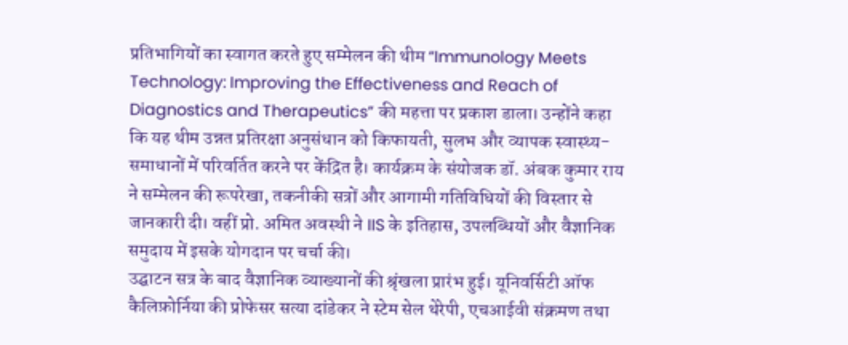प्रतिभागियों का स्वागत करते हुए सम्मेलन की थीम “Immunology Meets Technology: Improving the Effectiveness and Reach of Diagnostics and Therapeutics” की महत्ता पर प्रकाश डाला। उन्होंने कहा कि यह थीम उन्नत प्रतिरक्षा अनुसंधान को किफायती, सुलभ और व्यापक स्वास्थ्य-समाधानों में परिवर्तित करने पर केंद्रित है। कार्यक्रम के संयोजक डॉ. अंबक कुमार राय ने सम्मेलन की रूपरेखा, तकनीकी सत्रों और आगामी गतिविधियों की विस्तार से जानकारी दी। वहीं प्रो. अमित अवस्थी ने IIS के इतिहास, उपलब्धियों और वैज्ञानिक समुदाय में इसके योगदान पर चर्चा की।
उद्घाटन सत्र के बाद वैज्ञानिक व्याख्यानों की श्रृंखला प्रारंभ हुई। यूनिवर्सिटी ऑफ कैलिफ़ोर्निया की प्रोफेसर सत्या दांडेकर ने स्टेम सेल थेरेपी, एचआईवी संक्रमण तथा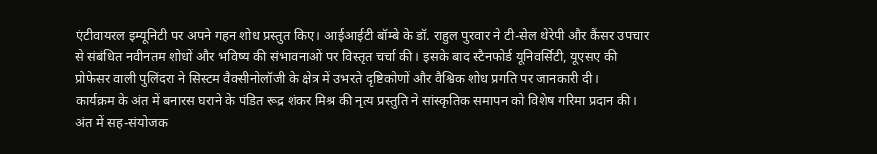एंटीवायरल इम्यूनिटी पर अपने गहन शोध प्रस्तुत किए। आईआईटी बॉम्बे के डॉ. राहुल पुरवार ने टी-सेल थेरेपी और कैंसर उपचार से संबंधित नवीनतम शोधों और भविष्य की संभावनाओं पर विस्तृत चर्चा की। इसके बाद स्टैनफोर्ड यूनिवर्सिटी, यूएसए की प्रोफेसर वाली पुलिंदरा ने सिस्टम वैक्सीनोलॉजी के क्षेत्र में उभरते दृष्टिकोणों और वैश्विक शोध प्रगति पर जानकारी दी।
कार्यक्रम के अंत में बनारस घराने के पंडित रूद्र शंकर मिश्र की नृत्य प्रस्तुति ने सांस्कृतिक समापन को विशेष गरिमा प्रदान की। अंत में सह-संयोजक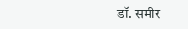डॉ. समीर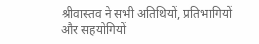श्रीवास्तव ने सभी अतिथियों, प्रतिभागियों और सहयोगियों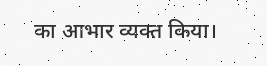का आभार व्यक्त किया।